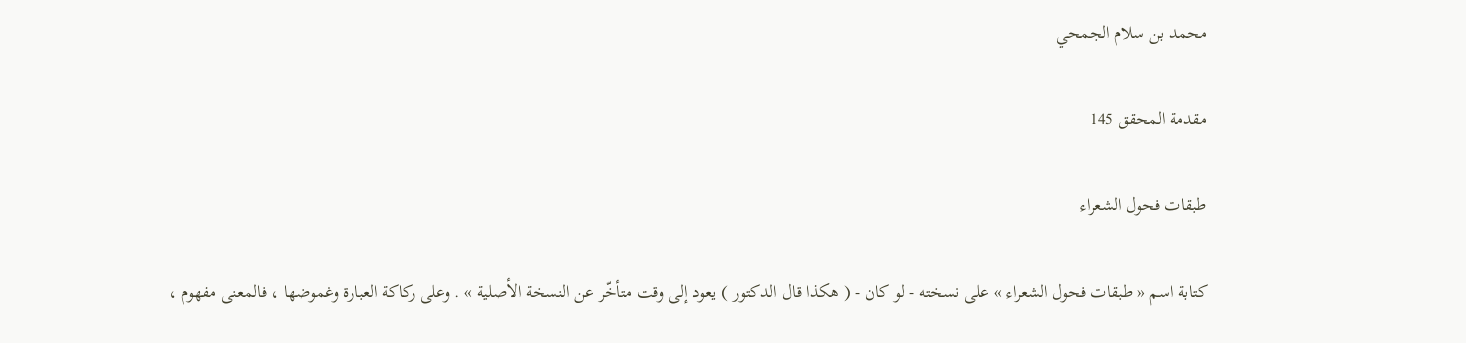محمد بن سلام الجمحي

مقدمة المحقق 145

طبقات فحول الشعراء

كتابة اسم « طبقات فحول الشعراء » على نسخته - لو كان - ( هكذا قال الدكتور ) يعود إلى وقت متأخّر عن النسخة الأصلية » . وعلى ركاكة العبارة وغموضها ، فالمعنى مفهوم ،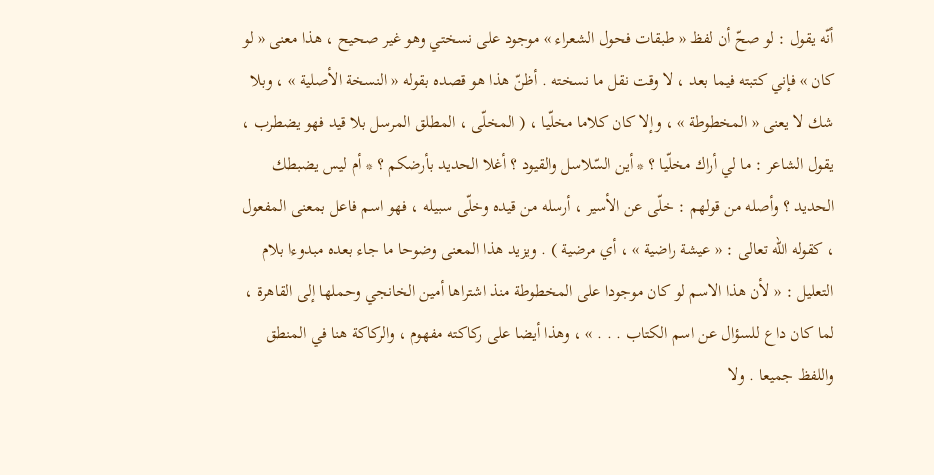أنّه يقول : لو صحّ أن لفظ « طبقات فحول الشعراء » موجود على نسختي وهو غير صحيح ، هذا معنى « لو كان » فإني كتبته فيما بعد ، لا وقت نقل ما نسخته . أظنّ هذا هو قصده بقوله « النسخة الأصلية » ، وبلا شك لا يعنى « المخطوطة » ، وإلا كان كلاما مخلّيا ، ( المخلّى ، المطلق المرسل بلا قيد فهو يضطرب ، يقول الشاعر : ما لي أراك مخلّيا ؟ * أين السّلاسل والقيود ؟ أغلا الحديد بأرضكم ؟ * أم ليس يضبطك الحديد ؟ وأصله من قولهم : خلّى عن الأسير ، أرسله من قيده وخلّى سبيله ، فهو اسم فاعل بمعنى المفعول ، كقوله اللّه تعالى : « عيشة راضية » ، أي مرضية ) . ويزيد هذا المعنى وضوحا ما جاء بعده مبدوءا بلام التعليل : « لأن هذا الاسم لو كان موجودا على المخطوطة منذ اشتراها أمين الخانجي وحملها إلى القاهرة ، لما كان داع للسؤال عن اسم الكتاب . . . » ، وهذا أيضا على ركاكته مفهوم ، والركاكة هنا في المنطق واللفظ جميعا . ولا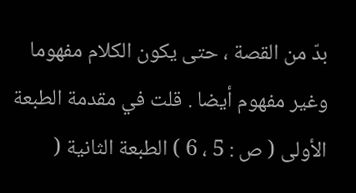بدّ من القصة ، حتى يكون الكلام مفهوما وغير مفهوم أيضا . قلت في مقدمة الطبعة الأولى ( ص : 5 ، 6 ) الطبعة الثانية (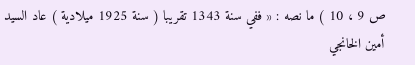ص 9 ، 10 ) ما نصه : « ففي سنة 1343 تقريبا ( سنة 1925 ميلادية ) عاد السيد أمين الخانجي